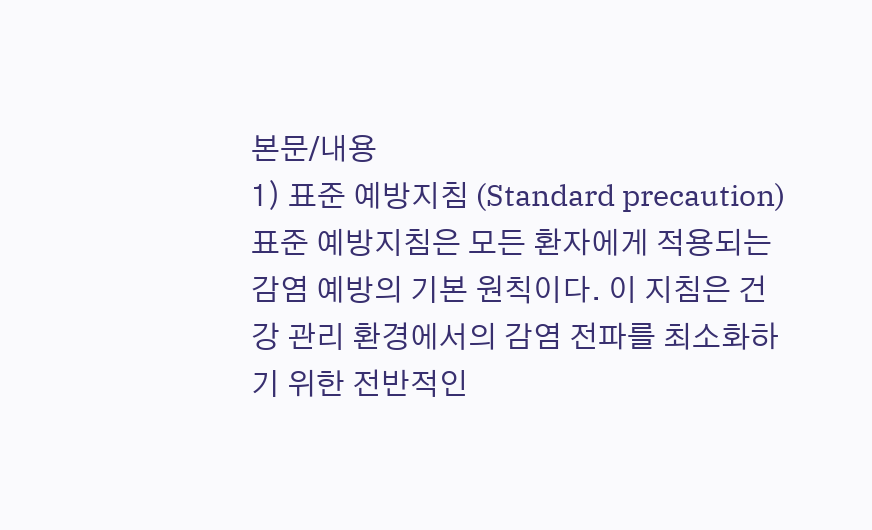본문/내용
1) 표준 예방지침 (Standard precaution)
표준 예방지침은 모든 환자에게 적용되는 감염 예방의 기본 원칙이다. 이 지침은 건강 관리 환경에서의 감염 전파를 최소화하기 위한 전반적인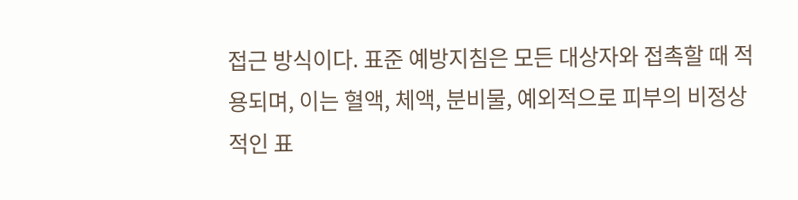접근 방식이다. 표준 예방지침은 모든 대상자와 접촉할 때 적용되며, 이는 혈액, 체액, 분비물, 예외적으로 피부의 비정상적인 표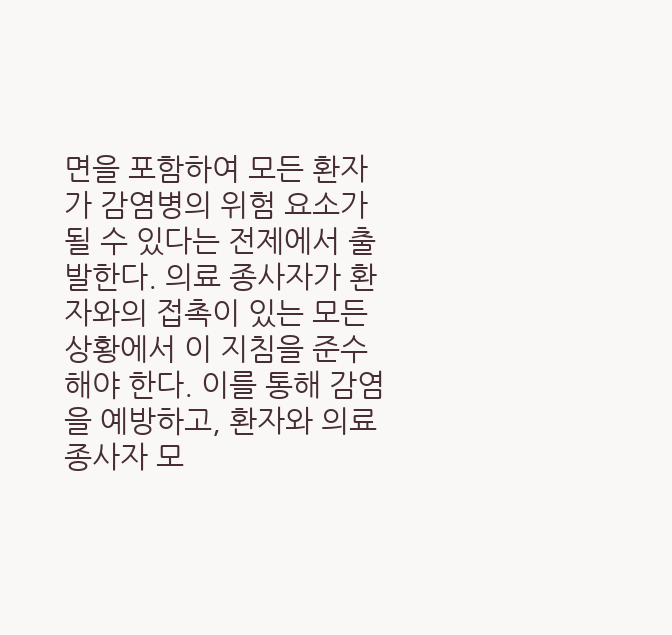면을 포함하여 모든 환자가 감염병의 위험 요소가 될 수 있다는 전제에서 출발한다. 의료 종사자가 환자와의 접촉이 있는 모든 상황에서 이 지침을 준수해야 한다. 이를 통해 감염을 예방하고, 환자와 의료 종사자 모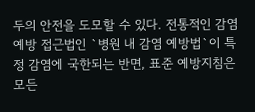두의 안전을 도모할 수 있다. 전통적인 감염 예방 접근법인 `병원 내 감염 예방법`이 특정 감염에 국한되는 반면, 표준 예방지침은 모든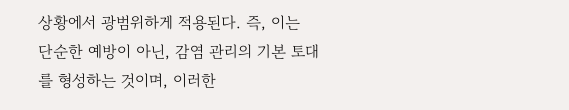상황에서 광범위하게 적용된다. 즉, 이는 단순한 예방이 아닌, 감염 관리의 기본 토대를 형성하는 것이며, 이러한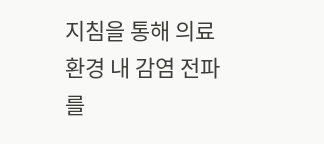지침을 통해 의료환경 내 감염 전파를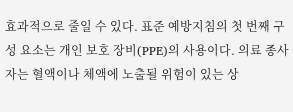효과적으로 줄일 수 있다. 표준 예방지침의 첫 번째 구성 요소는 개인 보호 장비(PPE)의 사용이다. 의료 종사자는 혈액이나 체액에 노출될 위험이 있는 상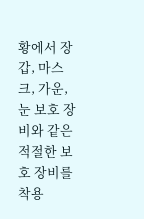황에서 장갑, 마스크, 가운, 눈 보호 장비와 같은 적절한 보호 장비를 착용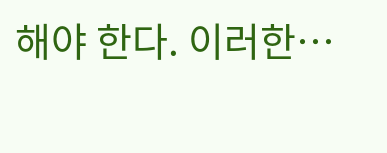해야 한다. 이러한…